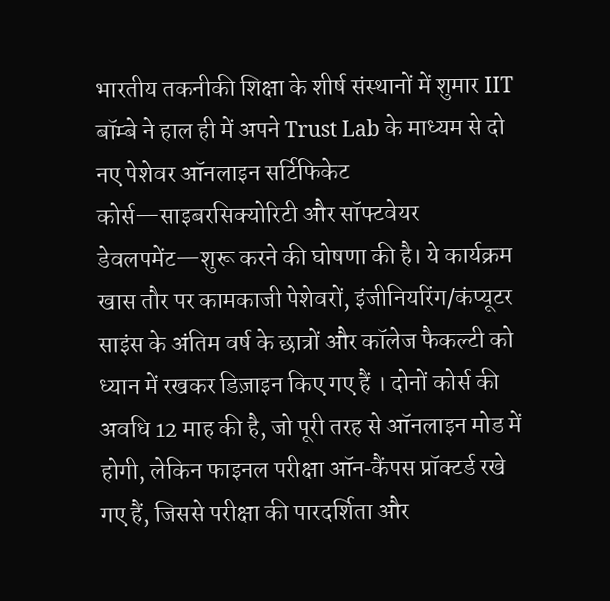भारतीय तकनीकी शिक्षा के शीर्ष संस्थानों में शुमार IIT बॉम्बे ने हाल ही में अपने Trust Lab के माध्यम से दो नए पेशेवर ऑनलाइन सर्टिफिकेट कोर्स—साइबरसिक्योरिटी और सॉफ्टवेयर डेवलपमेंट—शुरू करने की घोषणा की है। ये कार्यक्रम खास तौर पर कामकाजी पेशेवरों, इंजीनियरिंग/कंप्यूटर साइंस के अंतिम वर्ष के छात्रों और कॉलेज फैकल्टी को ध्यान में रखकर डिज़ाइन किए गए हैं । दोनों कोर्स की अवधि 12 माह की है, जो पूरी तरह से ऑनलाइन मोड में होगी, लेकिन फाइनल परीक्षा ऑन‑कैंपस प्रॉक्टर्ड रखे गए हैं, जिससे परीक्षा की पारदर्शिता और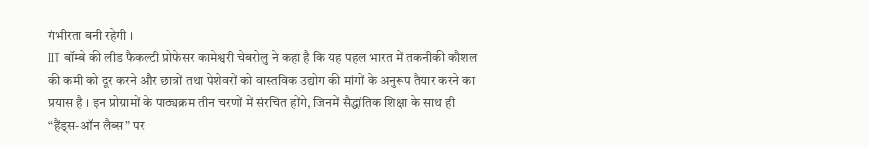गंभीरता बनी रहेगी ।
IIT बॉम्बे की लीड फैकल्टी प्रोफेसर कामेश्वरी चेबरोलु ने कहा है कि यह पहल भारत में तकनीकी कौशल की कमी को दूर करने और छात्रों तथा पेशेवरों को वास्तविक उद्योग की मांगों के अनुरूप तैयार करने का प्रयास है । इन प्रोग्रामों के पाठ्यक्रम तीन चरणों में संरचित होंगे, जिनमें सैद्धांतिक शिक्षा के साथ ही “हैंड्स-ऑन लैब्स” पर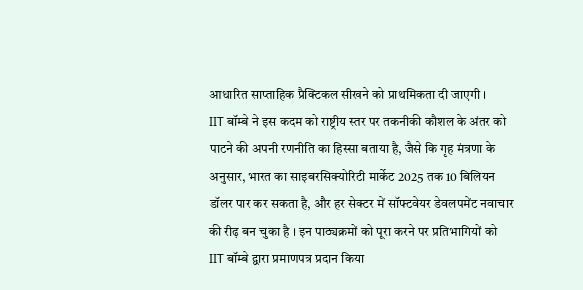आधारित साप्ताहिक प्रैक्टिकल सीखने को प्राथमिकता दी जाएगी ।
IIT बॉम्बे ने इस कदम को राष्ट्रीय स्तर पर तकनीकी कौशल के अंतर को पाटने की अपनी रणनीति का हिस्सा बताया है, जैसे कि गृह मंत्रणा के अनुसार, भारत का साइबरसिक्योरिटी मार्केट 2025 तक 10 बिलियन डॉलर पार कर सकता है, और हर सेक्टर में सॉफ्टवेयर डेवलपमेंट नवाचार की रीढ़ बन चुका है । इन पाठ्यक्रमों को पूरा करने पर प्रतिभागियों को IIT बॉम्बे द्वारा प्रमाणपत्र प्रदान किया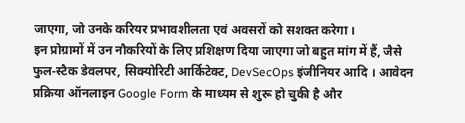जाएगा, जो उनके करियर प्रभावशीलता एवं अवसरों को सशक्त करेगा ।
इन प्रोग्रामों में उन नौकरियों के लिए प्रशिक्षण दिया जाएगा जो बहुत मांग में हैं, जैसे फुल‑स्टैक डेवलपर, सिक्योरिटी आर्किटेक्ट, DevSecOps इंजीनियर आदि । आवेदन प्रक्रिया ऑनलाइन Google Form के माध्यम से शुरू हो चुकी है और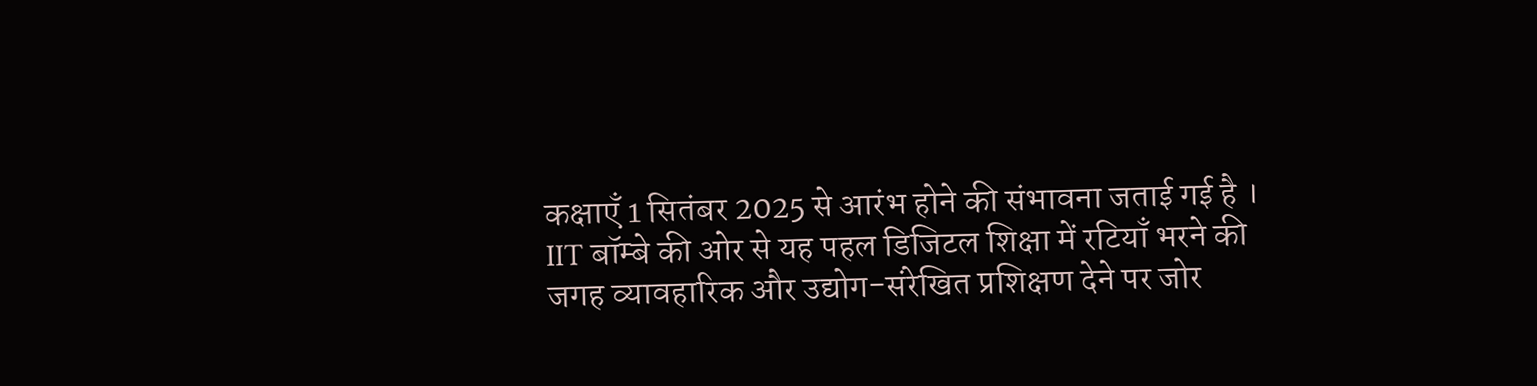कक्षाएँ 1 सितंबर 2025 से आरंभ होने की संभावना जताई गई है ।
IIT बॉम्बे की ओर से यह पहल डिजिटल शिक्षा में रटियाँ भरने की जगह व्यावहारिक और उद्योग-संरेखित प्रशिक्षण देने पर जोर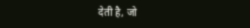देती है, जो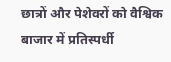छात्रों और पेशेवरों को वैश्विक बाजार में प्रतिस्पर्धी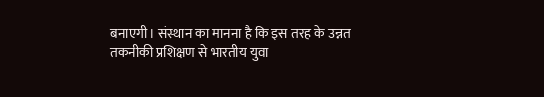बनाएगी। संस्थान का मानना है कि इस तरह के उन्नत तकनीकी प्रशिक्षण से भारतीय युवा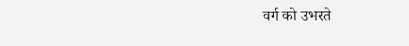वर्ग को उभरते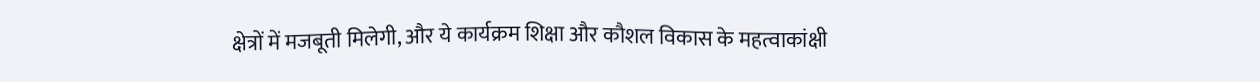क्षेत्रों में मजबूती मिलेगी, और ये कार्यक्रम शिक्षा और कौशल विकास के महत्वाकांक्षी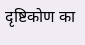दृष्टिकोण का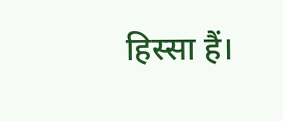हिस्सा हैं।